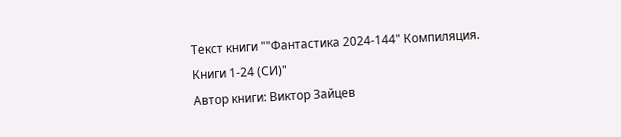Текст книги ""Фантастика 2024-144" Компиляция. Книги 1-24 (СИ)"
Автор книги: Виктор Зайцев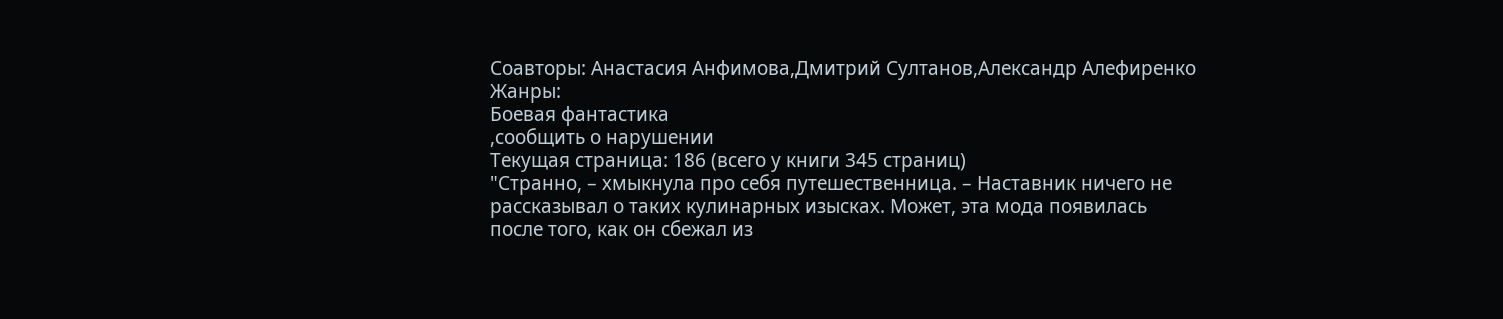Соавторы: Анастасия Анфимова,Дмитрий Султанов,Александр Алефиренко
Жанры:
Боевая фантастика
,сообщить о нарушении
Текущая страница: 186 (всего у книги 345 страниц)
"Странно, – хмыкнула про себя путешественница. – Наставник ничего не рассказывал о таких кулинарных изысках. Может, эта мода появилась после того, как он сбежал из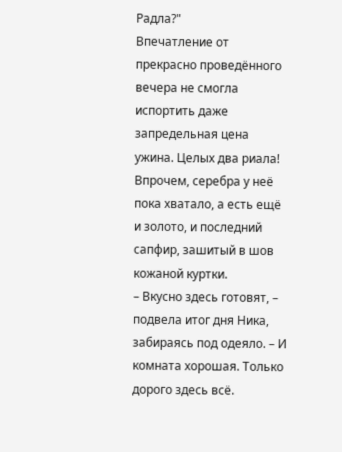Радла?"
Впечатление от прекрасно проведённого вечера не смогла испортить даже запредельная цена ужина. Целых два риала! Впрочем, серебра у неё пока хватало, а есть ещё и золото, и последний сапфир, зашитый в шов кожаной куртки.
– Вкусно здесь готовят, – подвела итог дня Ника, забираясь под одеяло. – И комната хорошая. Только дорого здесь всё.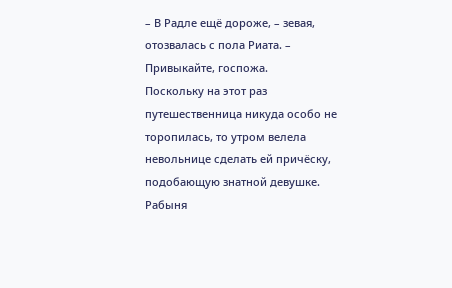– В Радле ещё дороже, – зевая, отозвалась с пола Риата. – Привыкайте, госпожа.
Поскольку на этот раз путешественница никуда особо не торопилась, то утром велела невольнице сделать ей причёску, подобающую знатной девушке. Рабыня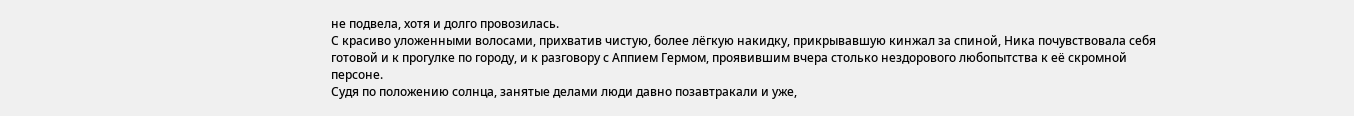не подвела, хотя и долго провозилась.
С красиво уложенными волосами, прихватив чистую, более лёгкую накидку, прикрывавшую кинжал за спиной, Ника почувствовала себя готовой и к прогулке по городу, и к разговору с Аппием Гермом, проявившим вчера столько нездорового любопытства к её скромной персоне.
Судя по положению солнца, занятые делами люди давно позавтракали и уже,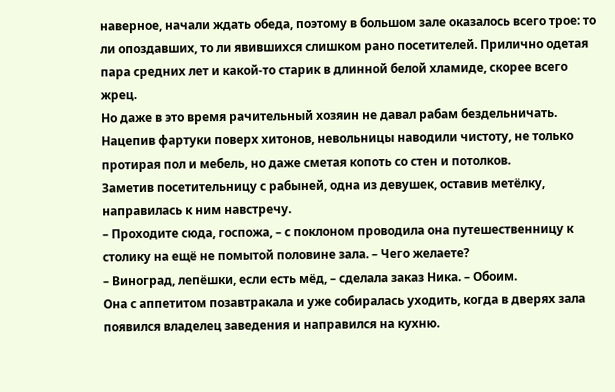наверное, начали ждать обеда, поэтому в большом зале оказалось всего трое: то ли опоздавших, то ли явившихся слишком рано посетителей. Прилично одетая пара средних лет и какой-то старик в длинной белой хламиде, скорее всего жрец.
Но даже в это время рачительный хозяин не давал рабам бездельничать. Нацепив фартуки поверх хитонов, невольницы наводили чистоту, не только протирая пол и мебель, но даже сметая копоть со стен и потолков.
Заметив посетительницу с рабыней, одна из девушек, оставив метёлку, направилась к ним навстречу.
– Проходите сюда, госпожа, – с поклоном проводила она путешественницу к столику на ещё не помытой половине зала. – Чего желаете?
– Виноград, лепёшки, если есть мёд, – сделала заказ Ника. – Обоим.
Она с аппетитом позавтракала и уже собиралась уходить, когда в дверях зала появился владелец заведения и направился на кухню.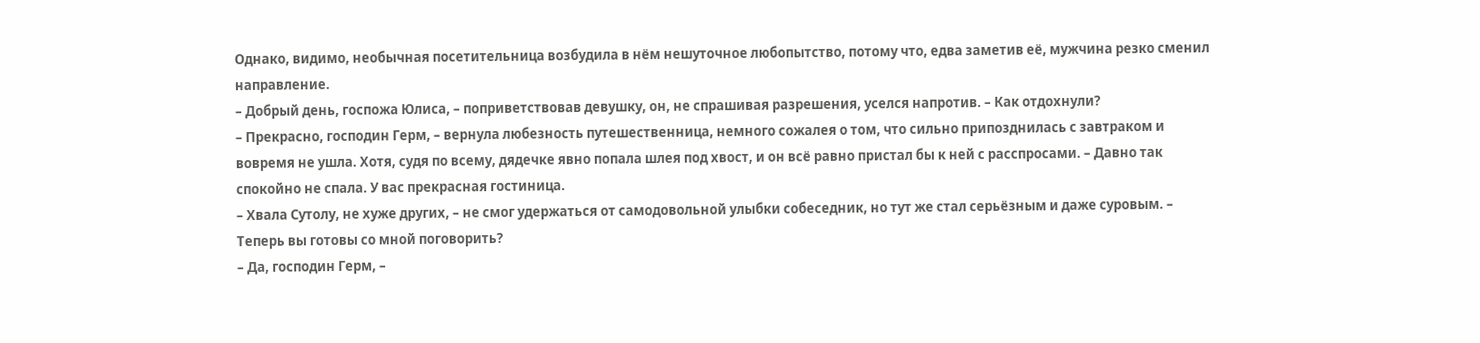Однако, видимо, необычная посетительница возбудила в нём нешуточное любопытство, потому что, едва заметив её, мужчина резко сменил направление.
– Добрый день, госпожа Юлиса, – поприветствовав девушку, он, не спрашивая разрешения, уселся напротив. – Как отдохнули?
– Прекрасно, господин Герм, – вернула любезность путешественница, немного сожалея о том, что сильно припозднилась с завтраком и вовремя не ушла. Хотя, судя по всему, дядечке явно попала шлея под хвост, и он всё равно пристал бы к ней с расспросами. – Давно так спокойно не спала. У вас прекрасная гостиница.
– Хвала Сутолу, не хуже других, – не смог удержаться от самодовольной улыбки собеседник, но тут же стал серьёзным и даже суровым. – Теперь вы готовы со мной поговорить?
– Да, господин Герм, –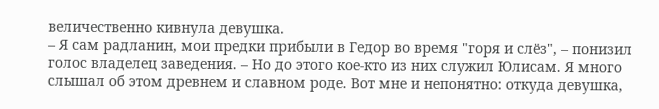величественно кивнула девушка.
– Я сам радланин, мои предки прибыли в Гедор во время "горя и слёз", – понизил голос владелец заведения. – Но до этого кое-кто из них служил Юлисам. Я много слышал об этом древнем и славном роде. Вот мне и непонятно: откуда девушка,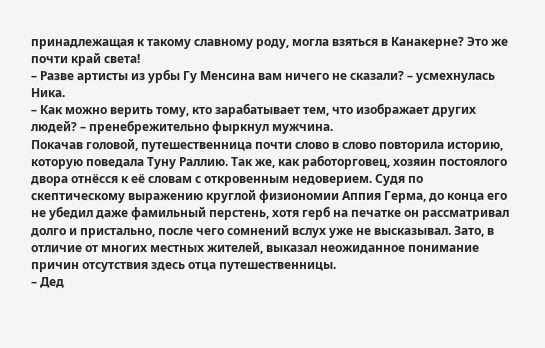принадлежащая к такому славному роду, могла взяться в Канакерне? Это же почти край света!
– Разве артисты из урбы Гу Менсина вам ничего не сказали? – усмехнулась Ника.
– Как можно верить тому, кто зарабатывает тем, что изображает других людей? – пренебрежительно фыркнул мужчина.
Покачав головой, путешественница почти слово в слово повторила историю, которую поведала Туну Раллию. Так же, как работорговец, хозяин постоялого двора отнёсся к её словам с откровенным недоверием. Судя по скептическому выражению круглой физиономии Аппия Герма, до конца его не убедил даже фамильный перстень, хотя герб на печатке он рассматривал долго и пристально, после чего сомнений вслух уже не высказывал. Зато, в отличие от многих местных жителей, выказал неожиданное понимание причин отсутствия здесь отца путешественницы.
– Дед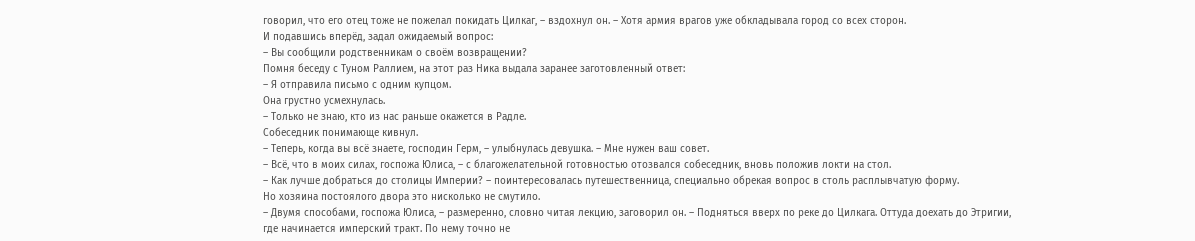говорил, что его отец тоже не пожелал покидать Цилкаг, – вздохнул он. – Хотя армия врагов уже обкладывала город со всех сторон.
И подавшись вперёд, задал ожидаемый вопрос:
– Вы сообщили родственникам о своём возвращении?
Помня беседу с Туном Раллием, на этот раз Ника выдала заранее заготовленный ответ:
– Я отправила письмо с одним купцом.
Она грустно усмехнулась.
– Только не знаю, кто из нас раньше окажется в Радле.
Собеседник понимающе кивнул.
– Теперь, когда вы всё знаете, господин Герм, – улыбнулась девушка. – Мне нужен ваш совет.
– Всё, что в моих силах, госпожа Юлиса, – с благожелательной готовностью отозвался собеседник, вновь положив локти на стол.
– Как лучше добраться до столицы Империи? – поинтересовалась путешественница, специально обрекая вопрос в столь расплывчатую форму.
Но хозяина постоялого двора это нисколько не смутило.
– Двумя способами, госпожа Юлиса, – размеренно, словно читая лекцию, заговорил он. – Подняться вверх по реке до Цилкага. Оттуда доехать до Этригии, где начинается имперский тракт. По нему точно не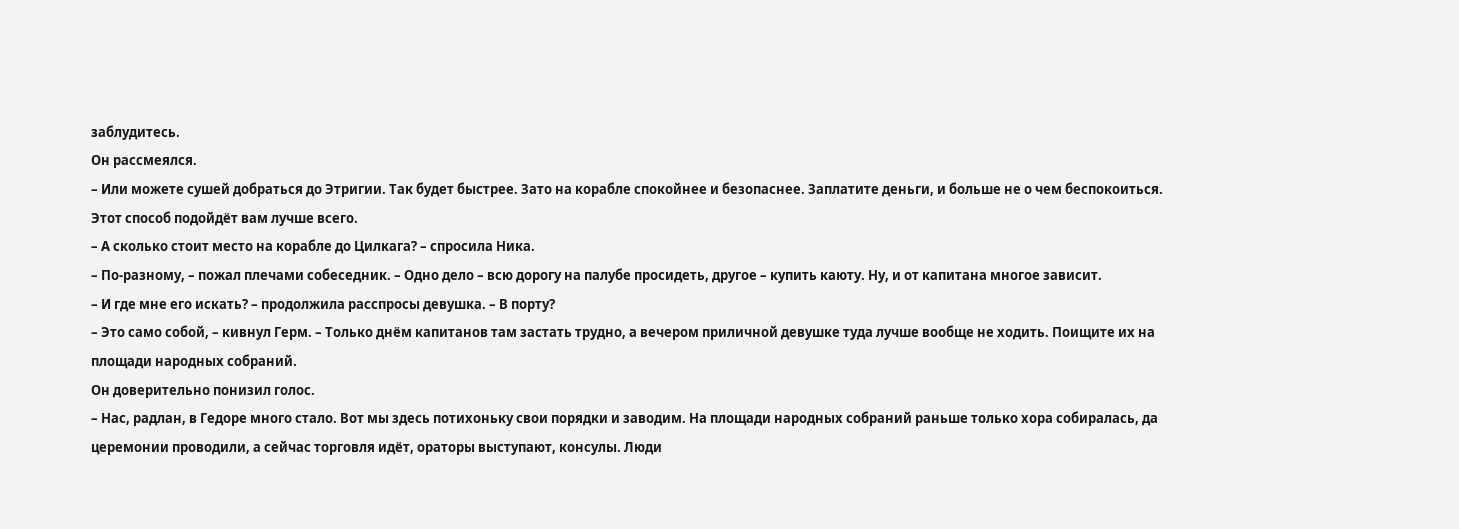заблудитесь.
Он рассмеялся.
– Или можете сушей добраться до Этригии. Так будет быстрее. Зато на корабле спокойнее и безопаснее. Заплатите деньги, и больше не о чем беспокоиться. Этот способ подойдёт вам лучше всего.
– А сколько стоит место на корабле до Цилкага? – спросила Ника.
– По-разному, – пожал плечами собеседник. – Одно дело – всю дорогу на палубе просидеть, другое – купить каюту. Ну, и от капитана многое зависит.
– И где мне его искать? – продолжила расспросы девушка. – В порту?
– Это само собой, – кивнул Герм. – Только днём капитанов там застать трудно, а вечером приличной девушке туда лучше вообще не ходить. Поищите их на площади народных собраний.
Он доверительно понизил голос.
– Нас, радлан, в Гедоре много стало. Вот мы здесь потихоньку свои порядки и заводим. На площади народных собраний раньше только хора собиралась, да церемонии проводили, а сейчас торговля идёт, ораторы выступают, консулы. Люди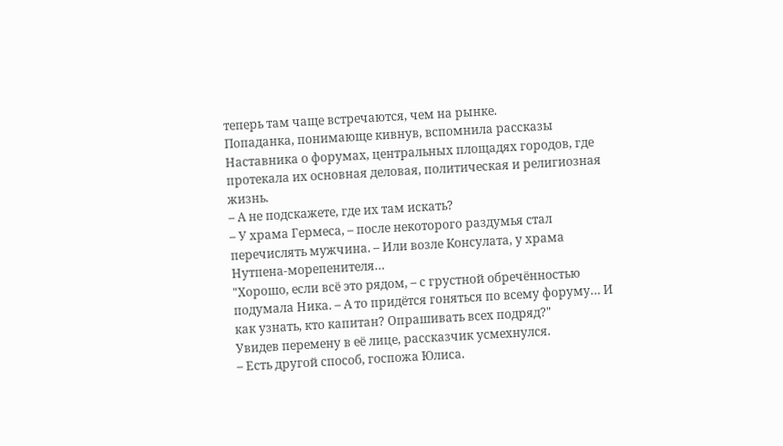теперь там чаще встречаются, чем на рынке.
Попаданка, понимающе кивнув, вспомнила рассказы Наставника о форумах, центральных площадях городов, где протекала их основная деловая, политическая и религиозная жизнь.
– А не подскажете, где их там искать?
– У храма Гермеса, – после некоторого раздумья стал перечислять мужчина. – Или возле Консулата, у храма Нутпена-морепенителя…
"Хорошо, если всё это рядом, – с грустной обречённостью подумала Ника. – А то придётся гоняться по всему форуму… И как узнать, кто капитан? Опрашивать всех подряд?"
Увидев перемену в её лице, рассказчик усмехнулся.
– Есть другой способ, госпожа Юлиса.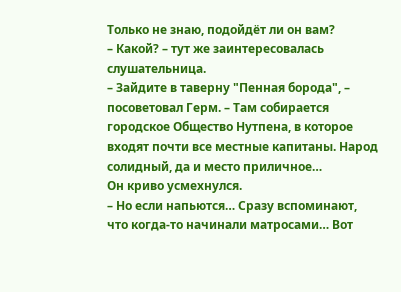Только не знаю, подойдёт ли он вам?
– Какой? – тут же заинтересовалась слушательница.
– Зайдите в таверну "Пенная борода", – посоветовал Герм. – Там собирается городское Общество Нутпена, в которое входят почти все местные капитаны. Народ солидный, да и место приличное…
Он криво усмехнулся.
– Но если напьются… Сразу вспоминают, что когда-то начинали матросами… Вот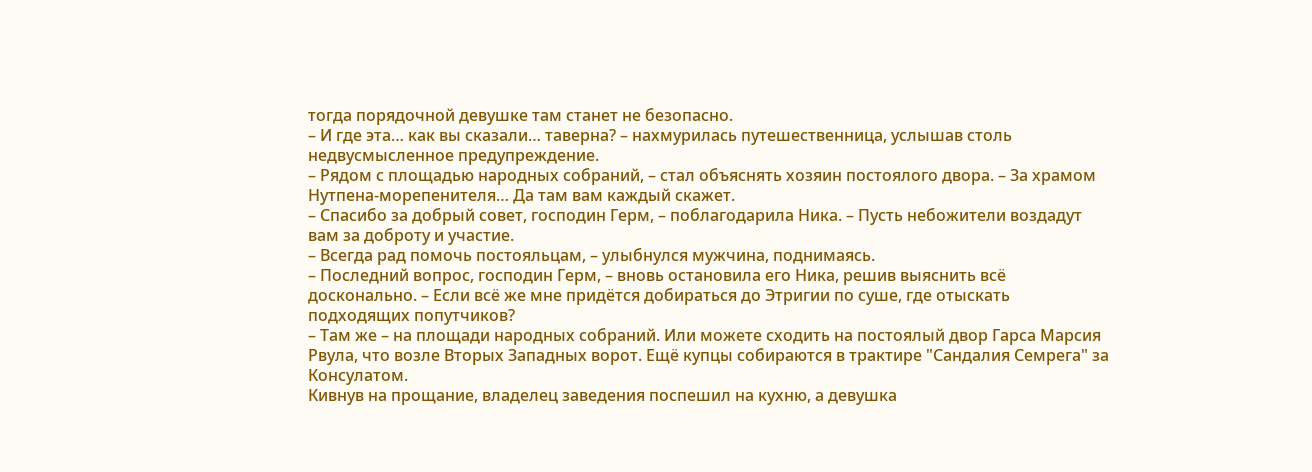тогда порядочной девушке там станет не безопасно.
– И где эта… как вы сказали… таверна? – нахмурилась путешественница, услышав столь недвусмысленное предупреждение.
– Рядом с площадью народных собраний, – стал объяснять хозяин постоялого двора. – За храмом Нутпена-морепенителя… Да там вам каждый скажет.
– Спасибо за добрый совет, господин Герм, – поблагодарила Ника. – Пусть небожители воздадут вам за доброту и участие.
– Всегда рад помочь постояльцам, – улыбнулся мужчина, поднимаясь.
– Последний вопрос, господин Герм, – вновь остановила его Ника, решив выяснить всё досконально. – Если всё же мне придётся добираться до Этригии по суше, где отыскать подходящих попутчиков?
– Там же – на площади народных собраний. Или можете сходить на постоялый двор Гарса Марсия Рвула, что возле Вторых Западных ворот. Ещё купцы собираются в трактире "Сандалия Семрега" за Консулатом.
Кивнув на прощание, владелец заведения поспешил на кухню, а девушка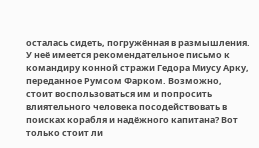осталась сидеть, погружённая в размышления. У неё имеется рекомендательное письмо к командиру конной стражи Гедора Миусу Арку, переданное Румсом Фарком. Возможно, стоит воспользоваться им и попросить влиятельного человека посодействовать в поисках корабля и надёжного капитана? Вот только стоит ли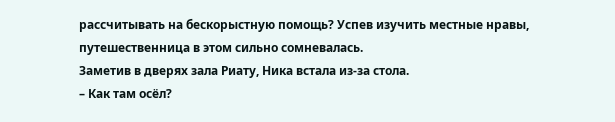рассчитывать на бескорыстную помощь? Успев изучить местные нравы, путешественница в этом сильно сомневалась.
Заметив в дверях зала Риату, Ника встала из-за стола.
– Как там осёл?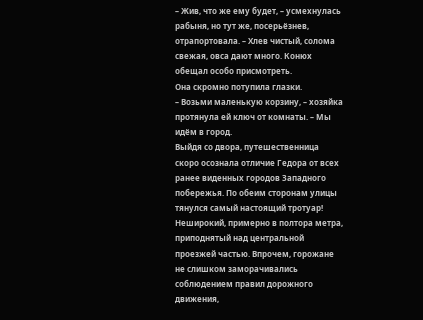– Жив, что же ему будет, – усмехнулась рабыня, но тут же, посерьёзнев, отрапортовала. – Хлев чистый, солома свежая, овса дают много. Конюх обещал особо присмотреть.
Она скромно потупила глазки.
– Возьми маленькую корзину, – хозяйка протянула ей ключ от комнаты. – Мы идём в город.
Выйдя со двора, путешественница скоро осознала отличие Гедора от всех ранее виденных городов Западного побережья. По обеим сторонам улицы тянулся самый настоящий тротуар! Неширокий, примерно в полтора метра, приподнятый над центральной проезжей частью. Впрочем, горожане не слишком заморачивались соблюдением правил дорожного движения,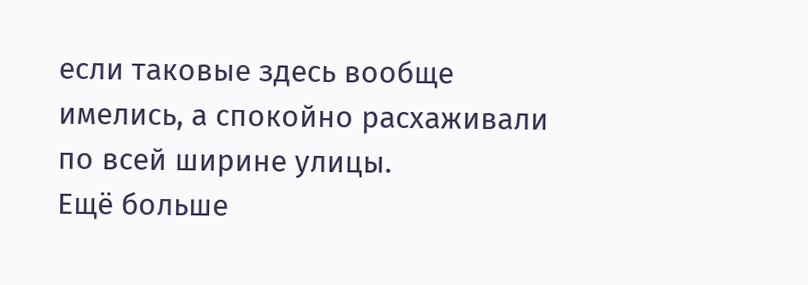если таковые здесь вообще имелись, а спокойно расхаживали по всей ширине улицы.
Ещё больше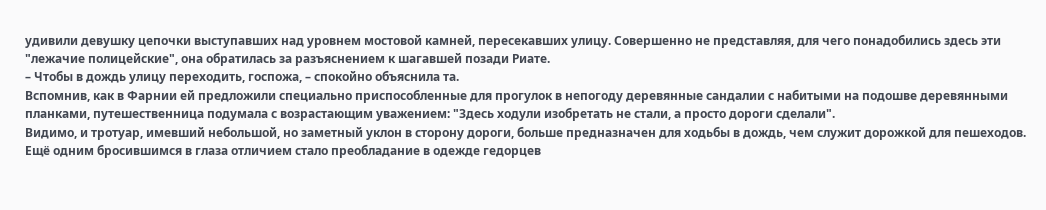удивили девушку цепочки выступавших над уровнем мостовой камней, пересекавших улицу. Совершенно не представляя, для чего понадобились здесь эти "лежачие полицейские", она обратилась за разъяснением к шагавшей позади Риате.
– Чтобы в дождь улицу переходить, госпожа, – спокойно объяснила та.
Вспомнив, как в Фарнии ей предложили специально приспособленные для прогулок в непогоду деревянные сандалии с набитыми на подошве деревянными планками, путешественница подумала с возрастающим уважением: "Здесь ходули изобретать не стали, а просто дороги сделали".
Видимо, и тротуар, имевший небольшой, но заметный уклон в сторону дороги, больше предназначен для ходьбы в дождь, чем служит дорожкой для пешеходов.
Ещё одним бросившимся в глаза отличием стало преобладание в одежде гедорцев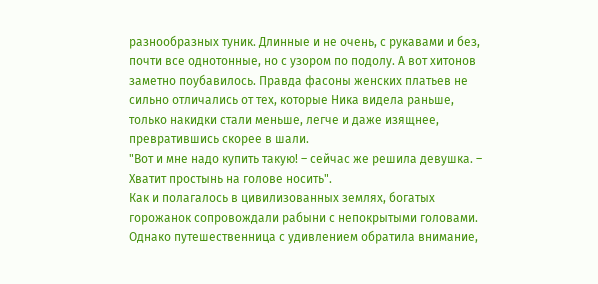разнообразных туник. Длинные и не очень, с рукавами и без, почти все однотонные, но с узором по подолу. А вот хитонов заметно поубавилось. Правда фасоны женских платьев не сильно отличались от тех, которые Ника видела раньше, только накидки стали меньше, легче и даже изящнее, превратившись скорее в шали.
"Вот и мне надо купить такую! – сейчас же решила девушка. – Хватит простынь на голове носить".
Как и полагалось в цивилизованных землях, богатых горожанок сопровождали рабыни с непокрытыми головами. Однако путешественница с удивлением обратила внимание,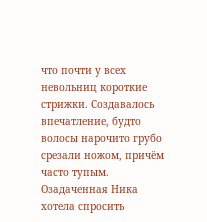что почти у всех невольниц короткие стрижки. Создавалось впечатление, будто волосы нарочито грубо срезали ножом, причём часто тупым. Озадаченная Ника хотела спросить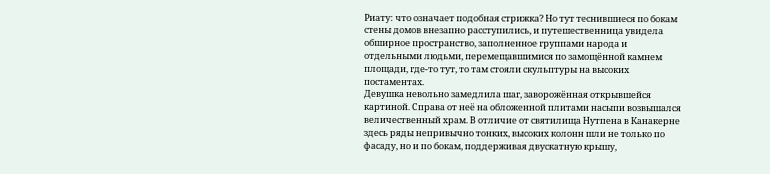Риату: что означает подобная стрижка? Но тут теснившиеся по бокам стены домов внезапно расступились, и путешественница увидела обширное пространство, заполненное группами народа и отдельными людьми, перемещавшимися по замощённой камнем площади, где-то тут, то там стояли скульптуры на высоких постаментах.
Девушка невольно замедлила шаг, заворожённая открывшейся картиной. Справа от неё на обложенной плитами насыпи возвышался величественный храм. В отличие от святилища Нутпена в Канакерне здесь ряды непривычно тонких, высоких колонн шли не только по фасаду, но и по бокам, поддерживая двускатную крышу,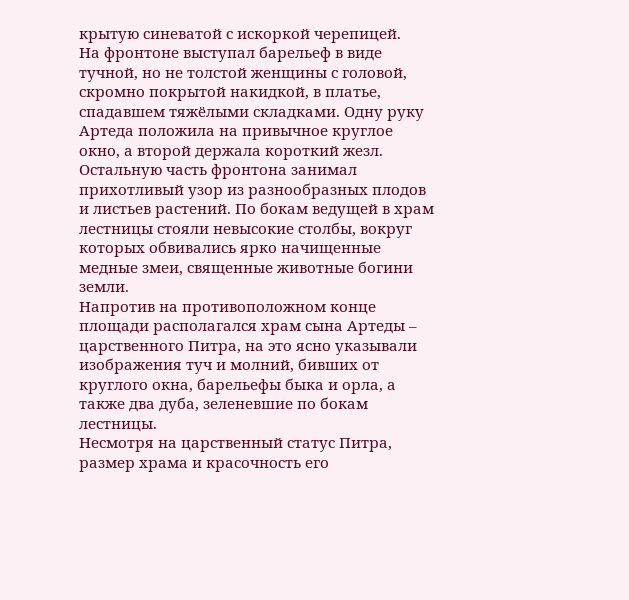крытую синеватой с искоркой черепицей.
На фронтоне выступал барельеф в виде тучной, но не толстой женщины с головой, скромно покрытой накидкой, в платье, спадавшем тяжёлыми складками. Одну руку Артеда положила на привычное круглое окно, а второй держала короткий жезл. Остальную часть фронтона занимал прихотливый узор из разнообразных плодов и листьев растений. По бокам ведущей в храм лестницы стояли невысокие столбы, вокруг которых обвивались ярко начищенные медные змеи, священные животные богини земли.
Напротив на противоположном конце площади располагался храм сына Артеды – царственного Питра, на это ясно указывали изображения туч и молний, бивших от круглого окна, барельефы быка и орла, а также два дуба, зеленевшие по бокам лестницы.
Несмотря на царственный статус Питра, размер храма и красочность его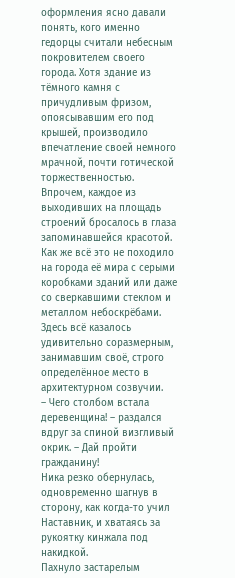оформления ясно давали понять, кого именно гедорцы считали небесным покровителем своего города. Хотя здание из тёмного камня с причудливым фризом, опоясывавшим его под крышей, производило впечатление своей немного мрачной, почти готической торжественностью.
Впрочем, каждое из выходивших на площадь строений бросалось в глаза запоминавшейся красотой. Как же всё это не походило на города её мира с серыми коробками зданий или даже со сверкавшими стеклом и металлом небоскрёбами. Здесь всё казалось удивительно соразмерным, занимавшим своё, строго определённое место в архитектурном созвучии.
– Чего столбом встала деревенщина! – раздался вдруг за спиной визгливый окрик. – Дай пройти гражданину!
Ника резко обернулась, одновременно шагнув в сторону, как когда-то учил Наставник, и хватаясь за рукоятку кинжала под накидкой.
Пахнуло застарелым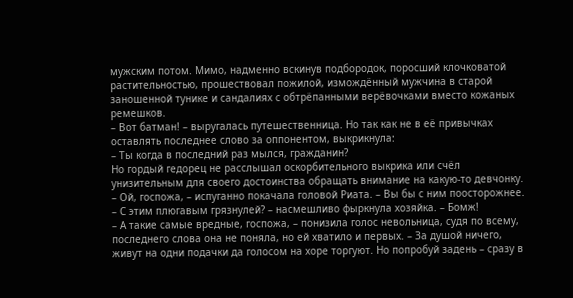мужским потом. Мимо, надменно вскинув подбородок, поросший клочковатой растительностью, прошествовал пожилой, измождённый мужчина в старой заношенной тунике и сандалиях с обтрёпанными верёвочками вместо кожаных ремешков.
– Вот батман! – выругалась путешественница. Но так как не в её привычках оставлять последнее слово за оппонентом, выкрикнула:
– Ты когда в последний раз мылся, гражданин?
Но гордый гедорец не расслышал оскорбительного выкрика или счёл унизительным для своего достоинства обращать внимание на какую-то девчонку.
– Ой, госпожа, – испуганно покачала головой Риата. – Вы бы с ним поосторожнее.
– С этим плюгавым грязнулей? – насмешливо фыркнула хозяйка. – Бомж!
– А такие самые вредные, госпожа, – понизила голос невольница, судя по всему, последнего слова она не поняла, но ей хватило и первых. – За душой ничего, живут на одни подачки да голосом на хоре торгуют. Но попробуй задень – сразу в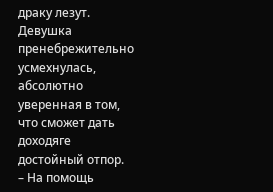драку лезут.
Девушка пренебрежительно усмехнулась, абсолютно уверенная в том, что сможет дать доходяге достойный отпор.
– На помощь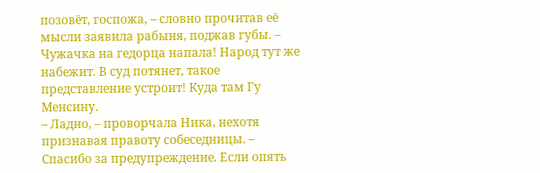позовёт, госпожа, – словно прочитав её мысли заявила рабыня, поджав губы. – Чужачка на гедорца напала! Народ тут же набежит. В суд потянет, такое представление устроит! Куда там Гу Менсину.
– Ладно, – проворчала Ника, нехотя признавая правоту собеседницы. – Спасибо за предупреждение. Если опять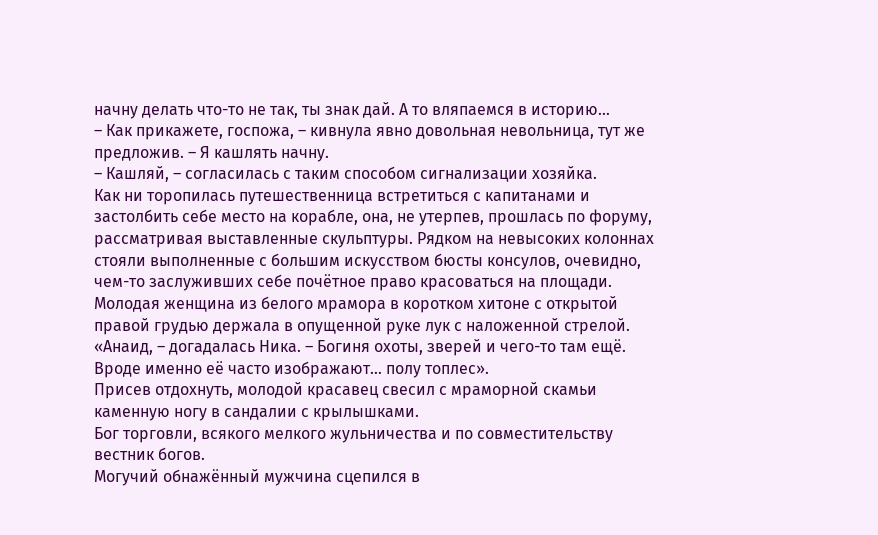начну делать что-то не так, ты знак дай. А то вляпаемся в историю…
– Как прикажете, госпожа, – кивнула явно довольная невольница, тут же предложив. – Я кашлять начну.
– Кашляй, – согласилась с таким способом сигнализации хозяйка.
Как ни торопилась путешественница встретиться с капитанами и застолбить себе место на корабле, она, не утерпев, прошлась по форуму, рассматривая выставленные скульптуры. Рядком на невысоких колоннах стояли выполненные с большим искусством бюсты консулов, очевидно, чем-то заслуживших себе почётное право красоваться на площади.
Молодая женщина из белого мрамора в коротком хитоне с открытой правой грудью держала в опущенной руке лук с наложенной стрелой.
«Анаид, – догадалась Ника. – Богиня охоты, зверей и чего-то там ещё. Вроде именно её часто изображают… полу топлес».
Присев отдохнуть, молодой красавец свесил с мраморной скамьи каменную ногу в сандалии с крылышками.
Бог торговли, всякого мелкого жульничества и по совместительству вестник богов.
Могучий обнажённый мужчина сцепился в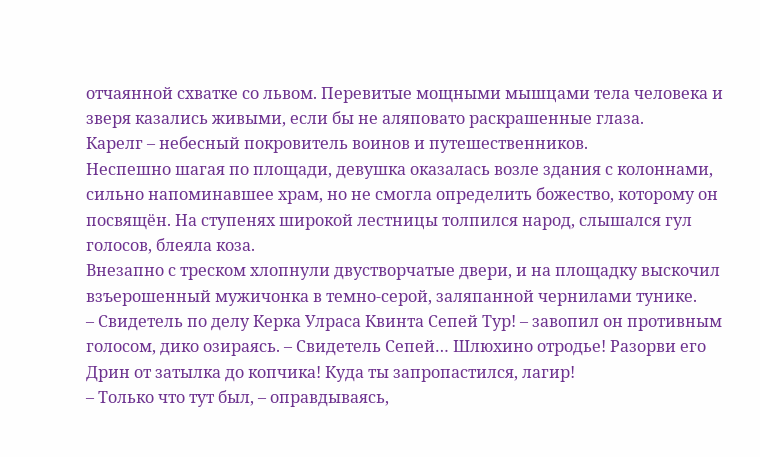отчаянной схватке со львом. Перевитые мощными мышцами тела человека и зверя казались живыми, если бы не аляповато раскрашенные глаза.
Карелг – небесный покровитель воинов и путешественников.
Неспешно шагая по площади, девушка оказалась возле здания с колоннами, сильно напоминавшее храм, но не смогла определить божество, которому он посвящён. На ступенях широкой лестницы толпился народ, слышался гул голосов, блеяла коза.
Внезапно с треском хлопнули двустворчатые двери, и на площадку выскочил взъерошенный мужичонка в темно-серой, заляпанной чернилами тунике.
– Свидетель по делу Керка Улраса Квинта Сепей Тур! – завопил он противным голосом, дико озираясь. – Свидетель Сепей… Шлюхино отродье! Разорви его Дрин от затылка до копчика! Куда ты запропастился, лагир!
– Только что тут был, – оправдываясь,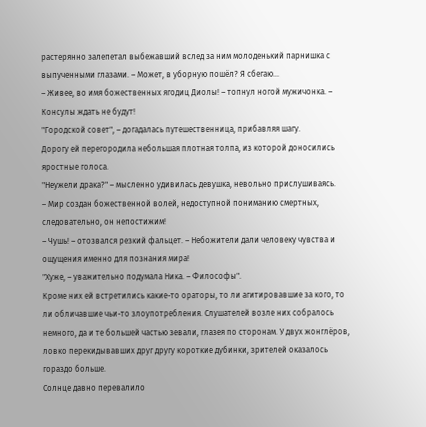растерянно залепетал выбежавший вслед за ним молоденький парнишка с выпученными глазами. – Может, в уборную пошёл? Я сбегаю…
– Живее, во имя божественных ягодиц Диолы! – топнул ногой мужичонка. – Консулы ждать не будут!
"Городской совет", – догадалась путешественница, прибавляя шагу.
Дорогу ей перегородила небольшая плотная толпа, из которой доносились яростные голоса.
"Неужели драка?" – мысленно удивилась девушка, невольно прислушиваясь.
– Мир создан божественной волей, недоступной пониманию смертных, следовательно, он непостижим!
– Чушь! – отозвался резкий фальцет. – Небожители дали человеку чувства и ощущения именно для познания мира!
"Хуже, – уважительно подумала Ника. – Философы".
Кроме них ей встретились какие-то ораторы, то ли агитировавшие за кого, то ли обличавшие чьи-то злоупотребления. Слушателей возле них собралось немного, да и те большей частью зевали, глазея по сторонам. У двух жонглёров, ловко перекидывавших друг другу короткие дубинки, зрителей оказалось гораздо больше.
Солнце давно перевалило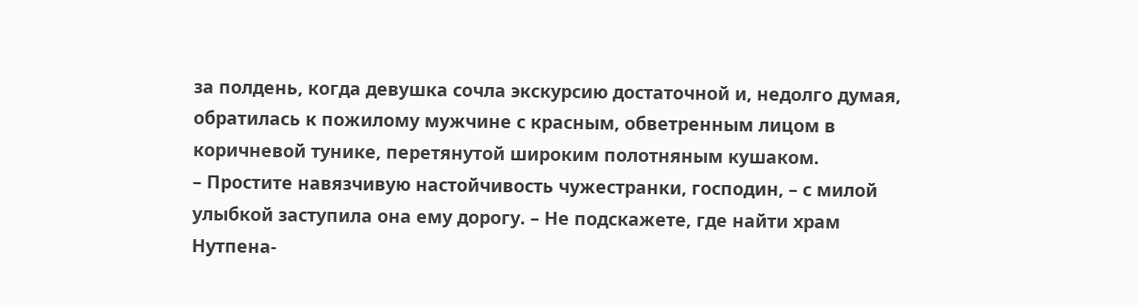за полдень, когда девушка сочла экскурсию достаточной и, недолго думая, обратилась к пожилому мужчине с красным, обветренным лицом в коричневой тунике, перетянутой широким полотняным кушаком.
– Простите навязчивую настойчивость чужестранки, господин, – с милой улыбкой заступила она ему дорогу. – Не подскажете, где найти храм Нутпена-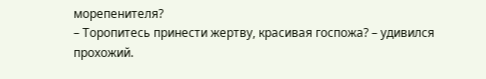морепенителя?
– Торопитесь принести жертву, красивая госпожа? – удивился прохожий.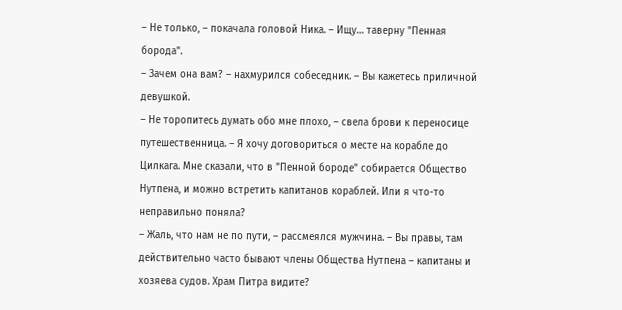– Не только, – покачала головой Ника. – Ищу… таверну "Пенная борода".
– Зачем она вам? – нахмурился собеседник. – Вы кажетесь приличной девушкой.
– Не торопитесь думать обо мне плохо, – свела брови к переносице путешественница. – Я хочу договориться о месте на корабле до Цилкага. Мне сказали, что в "Пенной бороде" собирается Общество Нутпена, и можно встретить капитанов кораблей. Или я что-то неправильно поняла?
– Жаль, что нам не по пути, – рассмеялся мужчина. – Вы правы, там действительно часто бывают члены Общества Нутпена – капитаны и хозяева судов. Храм Питра видите?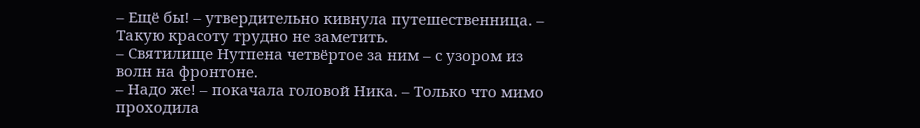– Ещё бы! – утвердительно кивнула путешественница. – Такую красоту трудно не заметить.
– Святилище Нутпена четвёртое за ним – с узором из волн на фронтоне.
– Надо же! – покачала головой Ника. – Только что мимо проходила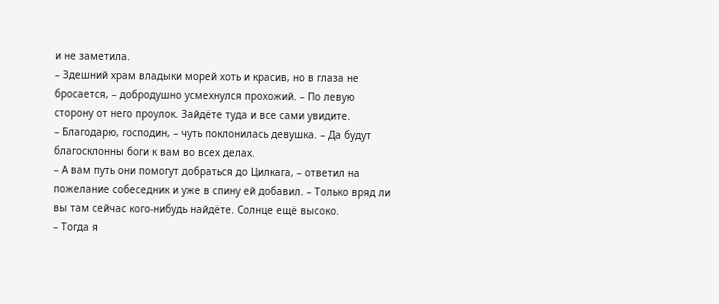и не заметила.
– Здешний храм владыки морей хоть и красив, но в глаза не бросается, – добродушно усмехнулся прохожий. – По левую сторону от него проулок. Зайдёте туда и все сами увидите.
– Благодарю, господин, – чуть поклонилась девушка. – Да будут благосклонны боги к вам во всех делах.
– А вам путь они помогут добраться до Цилкага, – ответил на пожелание собеседник и уже в спину ей добавил. – Только вряд ли вы там сейчас кого-нибудь найдёте. Солнце ещё высоко.
– Тогда я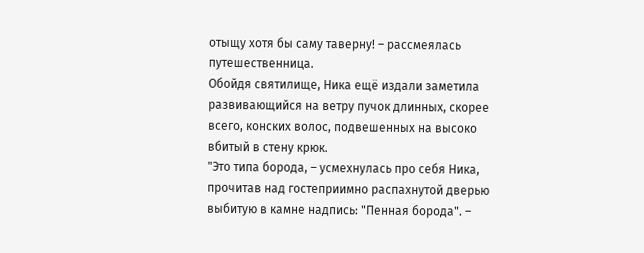отыщу хотя бы саму таверну! – рассмеялась путешественница.
Обойдя святилище, Ника ещё издали заметила развивающийся на ветру пучок длинных, скорее всего, конских волос, подвешенных на высоко вбитый в стену крюк.
"Это типа борода, – усмехнулась про себя Ника, прочитав над гостеприимно распахнутой дверью выбитую в камне надпись: "Пенная борода". –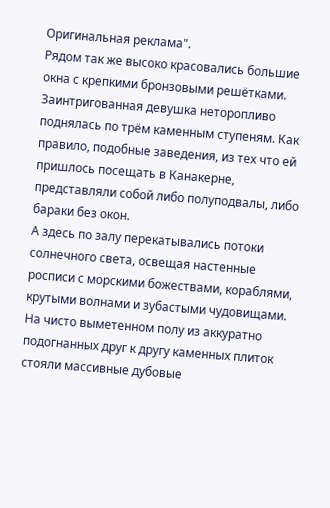Оригинальная реклама".
Рядом так же высоко красовались большие окна с крепкими бронзовыми решётками. Заинтригованная девушка неторопливо поднялась по трём каменным ступеням. Как правило, подобные заведения, из тех что ей пришлось посещать в Канакерне, представляли собой либо полуподвалы, либо бараки без окон.
А здесь по залу перекатывались потоки солнечного света, освещая настенные росписи с морскими божествами, кораблями, крутыми волнами и зубастыми чудовищами. На чисто выметенном полу из аккуратно подогнанных друг к другу каменных плиток стояли массивные дубовые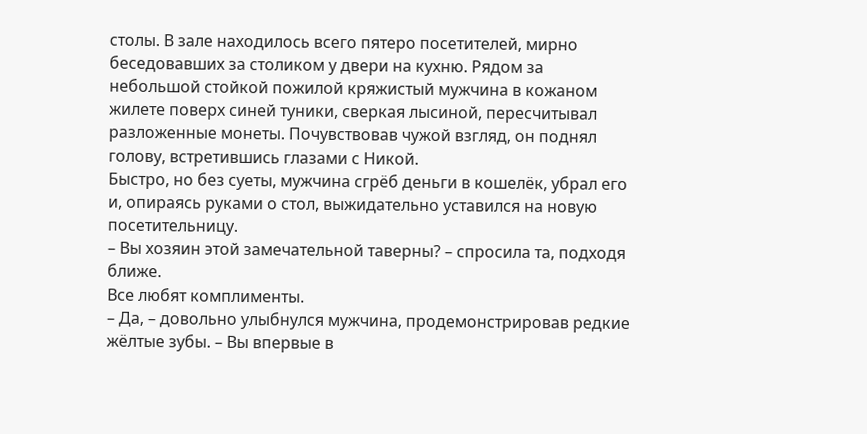столы. В зале находилось всего пятеро посетителей, мирно беседовавших за столиком у двери на кухню. Рядом за небольшой стойкой пожилой кряжистый мужчина в кожаном жилете поверх синей туники, сверкая лысиной, пересчитывал разложенные монеты. Почувствовав чужой взгляд, он поднял голову, встретившись глазами с Никой.
Быстро, но без суеты, мужчина сгрёб деньги в кошелёк, убрал его и, опираясь руками о стол, выжидательно уставился на новую посетительницу.
– Вы хозяин этой замечательной таверны? – спросила та, подходя ближе.
Все любят комплименты.
– Да, – довольно улыбнулся мужчина, продемонстрировав редкие жёлтые зубы. – Вы впервые в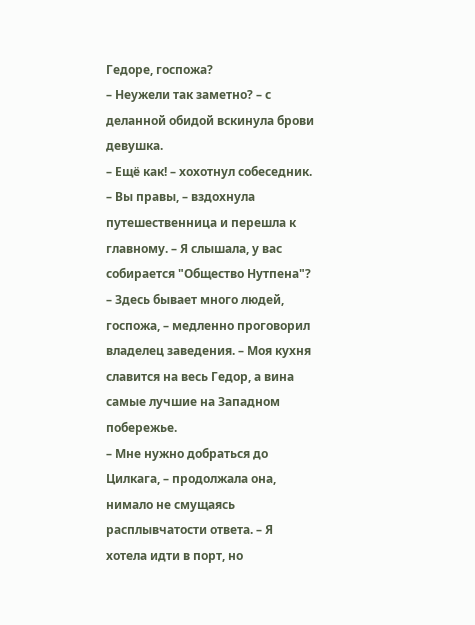Гедоре, госпожа?
– Неужели так заметно? – с деланной обидой вскинула брови девушка.
– Ещё как! – хохотнул собеседник.
– Вы правы, – вздохнула путешественница и перешла к главному. – Я слышала, у вас собирается "Общество Нутпена"?
– Здесь бывает много людей, госпожа, – медленно проговорил владелец заведения. – Моя кухня славится на весь Гедор, а вина самые лучшие на Западном побережье.
– Мне нужно добраться до Цилкага, – продолжала она, нимало не смущаясь расплывчатости ответа. – Я хотела идти в порт, но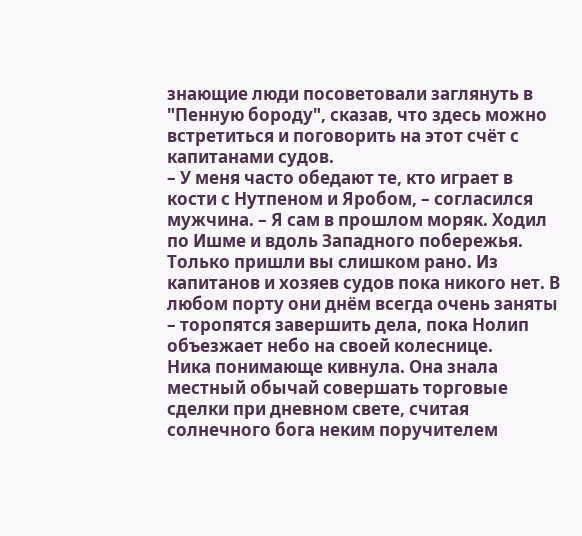знающие люди посоветовали заглянуть в "Пенную бороду", сказав, что здесь можно встретиться и поговорить на этот счёт с капитанами судов.
– У меня часто обедают те, кто играет в кости с Нутпеном и Яробом, – согласился мужчина. – Я сам в прошлом моряк. Ходил по Ишме и вдоль Западного побережья. Только пришли вы слишком рано. Из капитанов и хозяев судов пока никого нет. В любом порту они днём всегда очень заняты – торопятся завершить дела, пока Нолип объезжает небо на своей колеснице.
Ника понимающе кивнула. Она знала местный обычай совершать торговые сделки при дневном свете, считая солнечного бога неким поручителем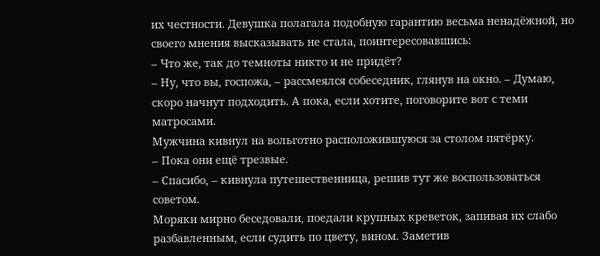их честности. Девушка полагала подобную гарантию весьма ненадёжной, но своего мнения высказывать не стала, поинтересовавшись:
– Что же, так до темноты никто и не придёт?
– Ну, что вы, госпожа, – рассмеялся собеседник, глянув на окно. – Думаю, скоро начнут подходить. А пока, если хотите, поговорите вот с теми матросами.
Мужчина кивнул на вольготно расположившуюся за столом пятёрку.
– Пока они ещё трезвые.
– Спасибо, – кивнула путешественница, решив тут же воспользоваться советом.
Моряки мирно беседовали, поедали крупных креветок, запивая их слабо разбавленным, если судить по цвету, вином. Заметив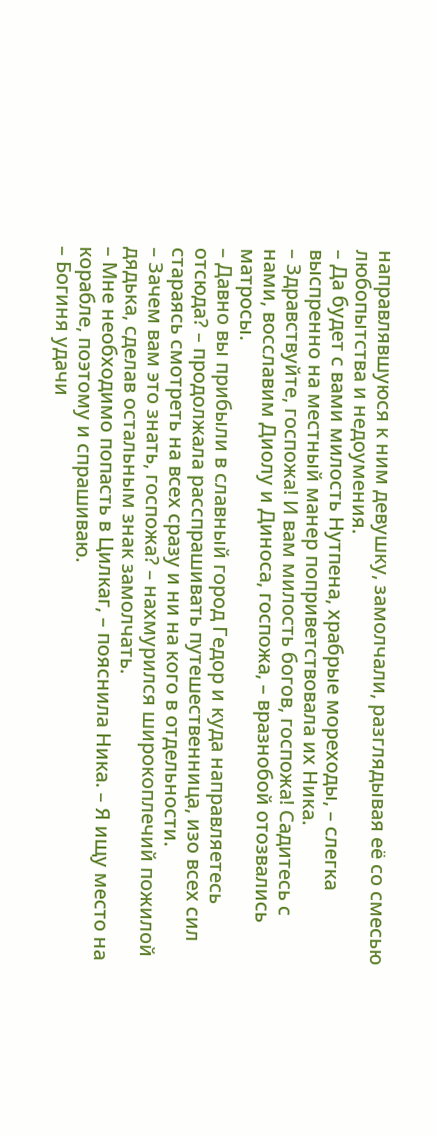направлявшуюся к ним девушку, замолчали, разглядывая её со смесью любопытства и недоумения.
– Да будет с вами милость Нутпена, храбрые мореходы, – слегка выспренно на местный манер поприветствовала их Ника.
– Здравствуйте, госпожа! И вам милость богов, госпожа! Садитесь с нами, восславим Диолу и Диноса, госпожа, – вразнобой отозвались матросы.
– Давно вы прибыли в славный город Гедор и куда направляетесь отсюда? – продолжала расспрашивать путешественница, изо всех сил стараясь смотреть на всех сразу и ни на кого в отдельности.
– Зачем вам это знать, госпожа? – нахмурился широкоплечий пожилой дядька, сделав остальным знак замолчать.
– Мне необходимо попасть в Цилкаг, – пояснила Ника. – Я ищу место на корабле, поэтому и спрашиваю.
– Богиня удачи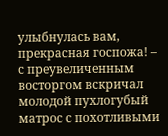улыбнулась вам, прекрасная госпожа! – с преувеличенным восторгом вскричал молодой пухлогубый матрос с похотливыми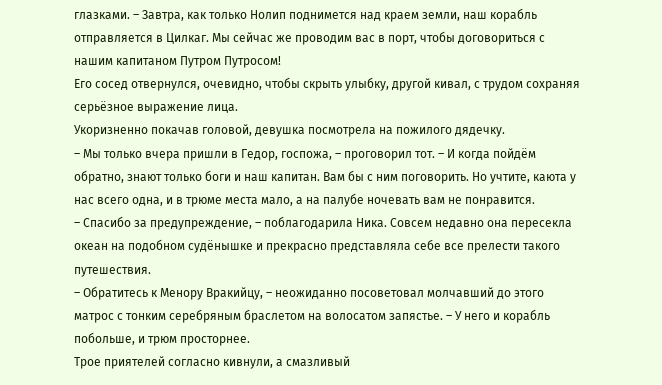глазками. – Завтра, как только Нолип поднимется над краем земли, наш корабль отправляется в Цилкаг. Мы сейчас же проводим вас в порт, чтобы договориться с нашим капитаном Путром Путросом!
Его сосед отвернулся, очевидно, чтобы скрыть улыбку, другой кивал, с трудом сохраняя серьёзное выражение лица.
Укоризненно покачав головой, девушка посмотрела на пожилого дядечку.
– Мы только вчера пришли в Гедор, госпожа, – проговорил тот. – И когда пойдём обратно, знают только боги и наш капитан. Вам бы с ним поговорить. Но учтите, каюта у нас всего одна, и в трюме места мало, а на палубе ночевать вам не понравится.
– Спасибо за предупреждение, – поблагодарила Ника. Совсем недавно она пересекла океан на подобном судёнышке и прекрасно представляла себе все прелести такого путешествия.
– Обратитесь к Менору Вракийцу, – неожиданно посоветовал молчавший до этого матрос с тонким серебряным браслетом на волосатом запястье. – У него и корабль побольше, и трюм просторнее.
Трое приятелей согласно кивнули, а смазливый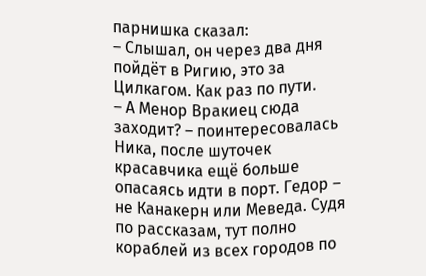парнишка сказал:
– Слышал, он через два дня пойдёт в Ригию, это за Цилкагом. Как раз по пути.
– А Менор Вракиец сюда заходит? – поинтересовалась Ника, после шуточек красавчика ещё больше опасаясь идти в порт. Гедор – не Канакерн или Меведа. Судя по рассказам, тут полно кораблей из всех городов по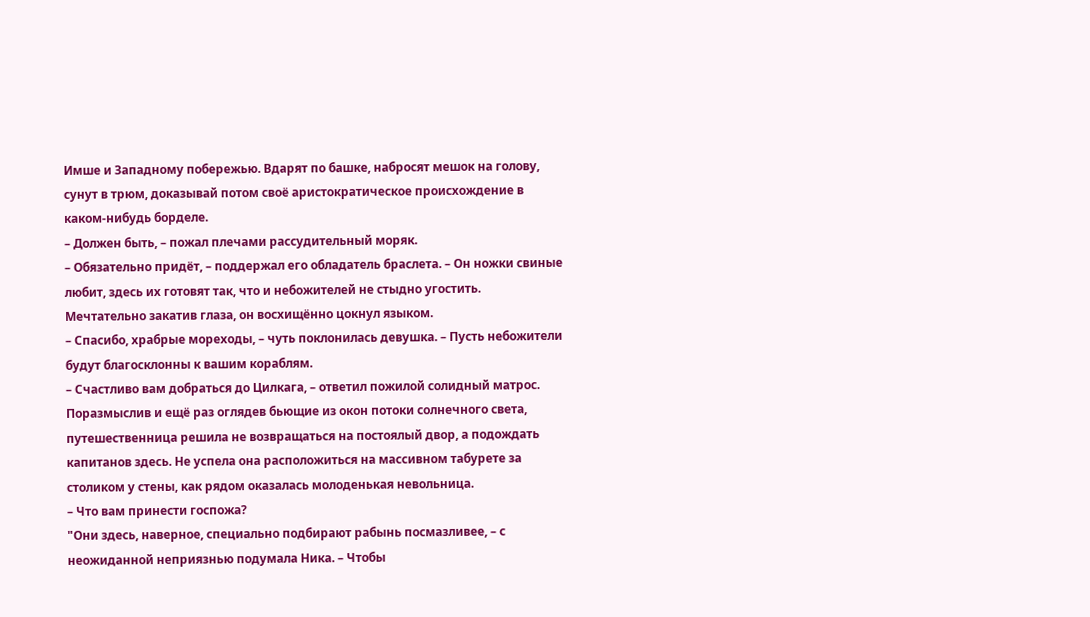Имше и Западному побережью. Вдарят по башке, набросят мешок на голову, сунут в трюм, доказывай потом своё аристократическое происхождение в каком-нибудь борделе.
– Должен быть, – пожал плечами рассудительный моряк.
– Обязательно придёт, – поддержал его обладатель браслета. – Он ножки свиные любит, здесь их готовят так, что и небожителей не стыдно угостить.
Мечтательно закатив глаза, он восхищённо цокнул языком.
– Спасибо, храбрые мореходы, – чуть поклонилась девушка. – Пусть небожители будут благосклонны к вашим кораблям.
– Счастливо вам добраться до Цилкага, – ответил пожилой солидный матрос.
Поразмыслив и ещё раз оглядев бьющие из окон потоки солнечного света, путешественница решила не возвращаться на постоялый двор, а подождать капитанов здесь. Не успела она расположиться на массивном табурете за столиком у стены, как рядом оказалась молоденькая невольница.
– Что вам принести госпожа?
"Они здесь, наверное, специально подбирают рабынь посмазливее, – с неожиданной неприязнью подумала Ника. – Чтобы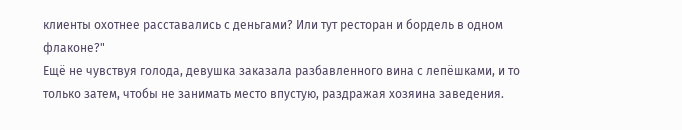клиенты охотнее расставались с деньгами? Или тут ресторан и бордель в одном флаконе?"
Ещё не чувствуя голода, девушка заказала разбавленного вина с лепёшками, и то только затем, чтобы не занимать место впустую, раздражая хозяина заведения.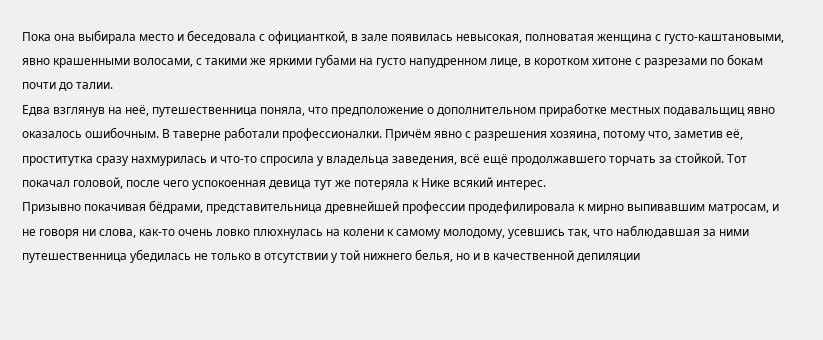Пока она выбирала место и беседовала с официанткой, в зале появилась невысокая, полноватая женщина с густо-каштановыми, явно крашенными волосами, с такими же яркими губами на густо напудренном лице, в коротком хитоне с разрезами по бокам почти до талии.
Едва взглянув на неё, путешественница поняла, что предположение о дополнительном приработке местных подавальщиц явно оказалось ошибочным. В таверне работали профессионалки. Причём явно с разрешения хозяина, потому что, заметив её, проститутка сразу нахмурилась и что-то спросила у владельца заведения, всё ещё продолжавшего торчать за стойкой. Тот покачал головой, после чего успокоенная девица тут же потеряла к Нике всякий интерес.
Призывно покачивая бёдрами, представительница древнейшей профессии продефилировала к мирно выпивавшим матросам, и не говоря ни слова, как-то очень ловко плюхнулась на колени к самому молодому, усевшись так, что наблюдавшая за ними путешественница убедилась не только в отсутствии у той нижнего белья, но и в качественной депиляции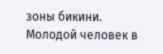зоны бикини.
Молодой человек в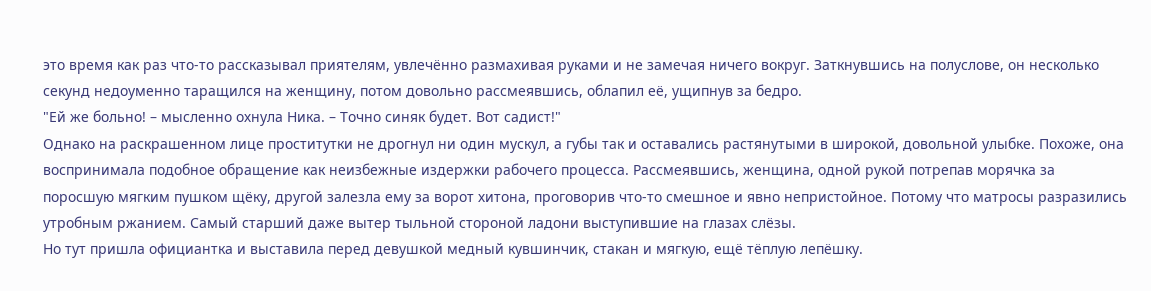это время как раз что-то рассказывал приятелям, увлечённо размахивая руками и не замечая ничего вокруг. Заткнувшись на полуслове, он несколько секунд недоуменно таращился на женщину, потом довольно рассмеявшись, облапил её, ущипнув за бедро.
"Ей же больно! – мысленно охнула Ника. – Точно синяк будет. Вот садист!"
Однако на раскрашенном лице проститутки не дрогнул ни один мускул, а губы так и оставались растянутыми в широкой, довольной улыбке. Похоже, она воспринимала подобное обращение как неизбежные издержки рабочего процесса. Рассмеявшись, женщина, одной рукой потрепав морячка за поросшую мягким пушком щёку, другой залезла ему за ворот хитона, проговорив что-то смешное и явно непристойное. Потому что матросы разразились утробным ржанием. Самый старший даже вытер тыльной стороной ладони выступившие на глазах слёзы.
Но тут пришла официантка и выставила перед девушкой медный кувшинчик, стакан и мягкую, ещё тёплую лепёшку.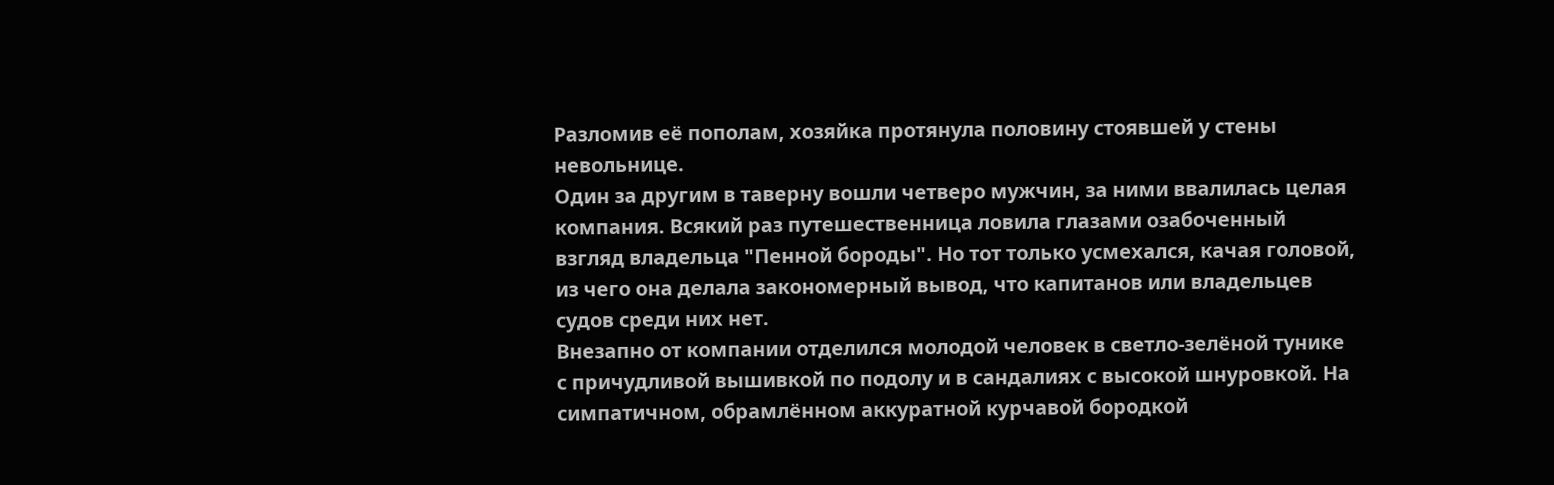Разломив её пополам, хозяйка протянула половину стоявшей у стены невольнице.
Один за другим в таверну вошли четверо мужчин, за ними ввалилась целая компания. Всякий раз путешественница ловила глазами озабоченный взгляд владельца "Пенной бороды". Но тот только усмехался, качая головой, из чего она делала закономерный вывод, что капитанов или владельцев судов среди них нет.
Внезапно от компании отделился молодой человек в светло-зелёной тунике с причудливой вышивкой по подолу и в сандалиях с высокой шнуровкой. На симпатичном, обрамлённом аккуратной курчавой бородкой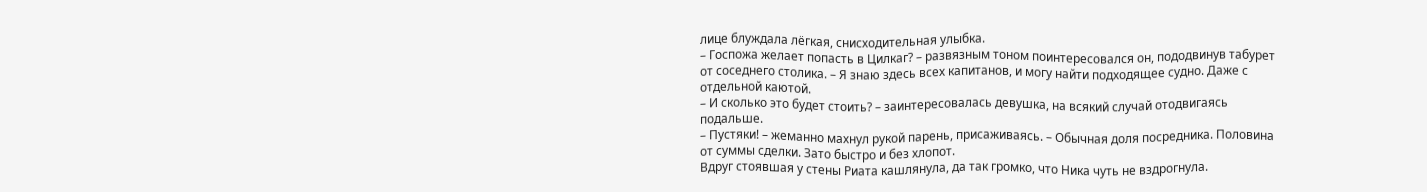лице блуждала лёгкая, снисходительная улыбка.
– Госпожа желает попасть в Цилкаг? – развязным тоном поинтересовался он, пододвинув табурет от соседнего столика. – Я знаю здесь всех капитанов, и могу найти подходящее судно. Даже с отдельной каютой.
– И сколько это будет стоить? – заинтересовалась девушка, на всякий случай отодвигаясь подальше.
– Пустяки! – жеманно махнул рукой парень, присаживаясь. – Обычная доля посредника. Половина от суммы сделки. Зато быстро и без хлопот.
Вдруг стоявшая у стены Риата кашлянула, да так громко, что Ника чуть не вздрогнула.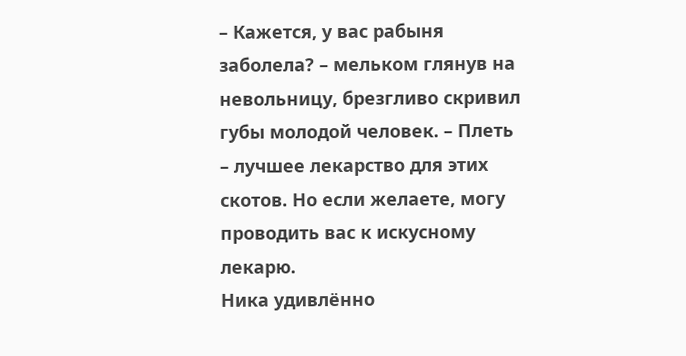– Кажется, у вас рабыня заболела? – мельком глянув на невольницу, брезгливо скривил губы молодой человек. – Плеть – лучшее лекарство для этих скотов. Но если желаете, могу проводить вас к искусному лекарю.
Ника удивлённо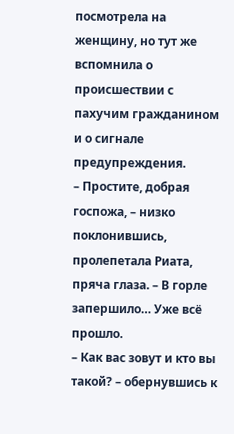посмотрела на женщину, но тут же вспомнила о происшествии с пахучим гражданином и о сигнале предупреждения.
– Простите, добрая госпожа, – низко поклонившись, пролепетала Риата, пряча глаза. – В горле запершило… Уже всё прошло.
– Как вас зовут и кто вы такой? – обернувшись к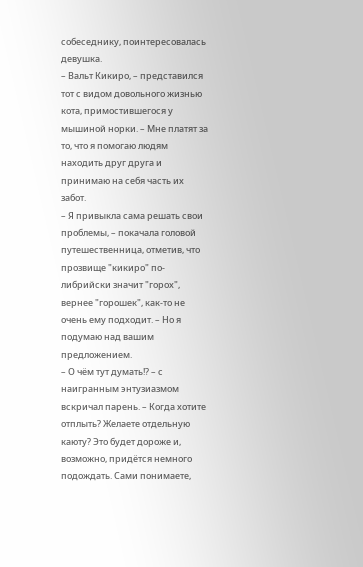собеседнику, поинтересовалась девушка.
– Вальт Кикиро, – представился тот с видом довольного жизнью кота, примостившегося у мышиной норки. – Мне платят за то, что я помогаю людям находить друг друга и принимаю на себя часть их забот.
– Я привыкла сама решать свои проблемы, – покачала головой путешественница, отметив, что прозвище "кикиро" по-либрийски значит "горох", вернее "горошек", как-то не очень ему подходит. – Но я подумаю над вашим предложением.
– О чём тут думать!? – с наигранным энтузиазмом вскричал парень. – Когда хотите отплыть? Желаете отдельную каюту? Это будет дороже и, возможно, придётся немного подождать. Сами понимаете,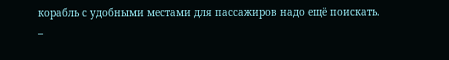корабль с удобными местами для пассажиров надо ещё поискать.
–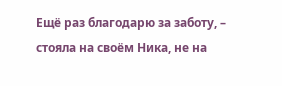Ещё раз благодарю за заботу, – стояла на своём Ника, не на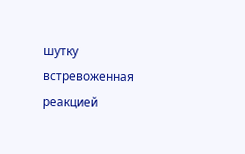шутку встревоженная реакцией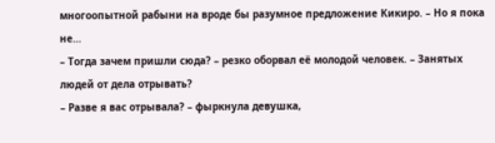многоопытной рабыни на вроде бы разумное предложение Кикиро. – Но я пока не…
– Тогда зачем пришли сюда? – резко оборвал её молодой человек. – Занятых людей от дела отрывать?
– Разве я вас отрывала? – фыркнула девушка,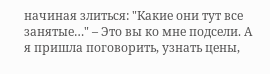начиная злиться: "Какие они тут все занятые…" – Это вы ко мне подсели. А я пришла поговорить, узнать цены,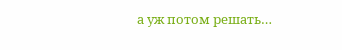а уж потом решать…